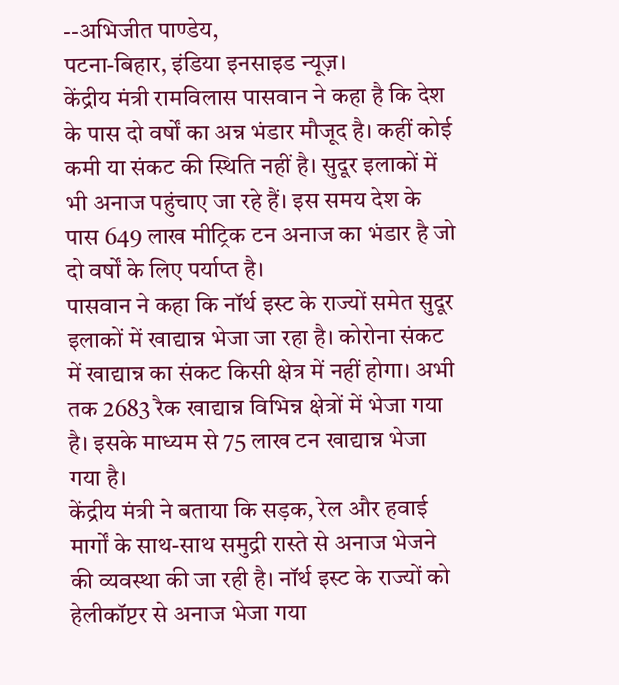--अभिजीत पाण्डेय,
पटना-बिहार, इंडिया इनसाइड न्यूज़।
केंद्रीय मंत्री रामविलास पासवान ने कहा है कि देश के पास दो वर्षों का अन्न भंडार मौजूद है। कहीं कोई कमी या संकट की स्थिति नहीं है। सुदूर इलाकों में भी अनाज पहुंचाए जा रहे हैं। इस समय देश के पास 649 लाख मीट्रिक टन अनाज का भंडार है जो दो वर्षों के लिए पर्याप्त है।
पासवान ने कहा कि नॉर्थ इस्ट के राज्यों समेत सुदूर इलाकों में खाद्यान्न भेजा जा रहा है। कोरोना संकट में खाद्यान्न का संकट किसी क्षेत्र में नहीं होगा। अभी तक 2683 रैक खाद्यान्न विभिन्न क्षेत्रों में भेजा गया है। इसके माध्यम से 75 लाख टन खाद्यान्न भेजा गया है।
केंद्रीय मंत्री ने बताया कि सड़क, रेल और हवाई मार्गों के साथ-साथ समुद्री रास्ते से अनाज भेजने की व्यवस्था की जा रही है। नॉर्थ इस्ट के राज्यों को हेलीकॉप्टर से अनाज भेजा गया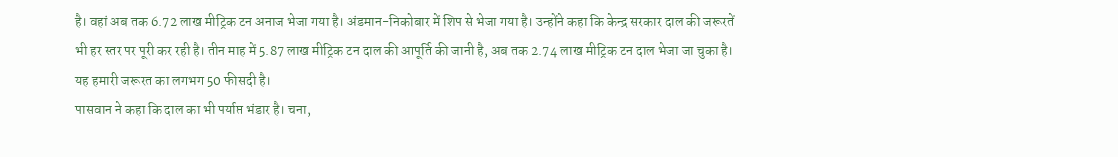है। वहां अब तक 6.72 लाख मीट्रिक टन अनाज भेजा गया है। अंडमान-निकोबार में शिप से भेजा गया है। उन्होंने कहा कि केन्द्र सरकार दाल की जरूरतें भी हर स्तर पर पूरी कर रही है। तीन माह में 5.87 लाख मीट्रिक टन दाल की आपूर्ति की जानी है, अब तक 2.74 लाख मीट्रिक टन दाल भेजा जा चुका है। यह हमारी जरूरत का लगभग 50 फीसदी है।
पासवान ने कहा कि दाल का भी पर्याप्त भंडार है। चना,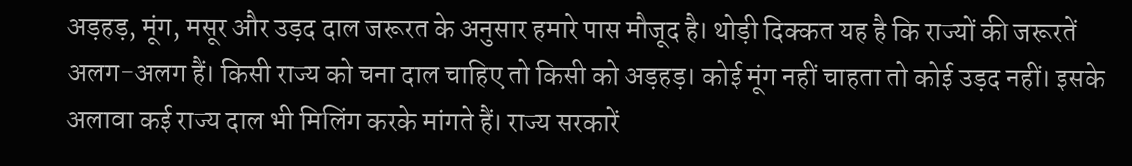अड़हड़, मूंग, मसूर और उड़द दाल जरूरत के अनुसार हमारे पास मौजूद है। थोड़ी दिक्कत यह है कि राज्यों की जरूरतें अलग-अलग हैं। किसी राज्य को चना दाल चाहिए तो किसी को अड़हड़। कोई मूंग नहीं चाहता तो कोई उड़द नहीं। इसके अलावा कई राज्य दाल भी मिलिंग करके मांगते हैं। राज्य सरकारें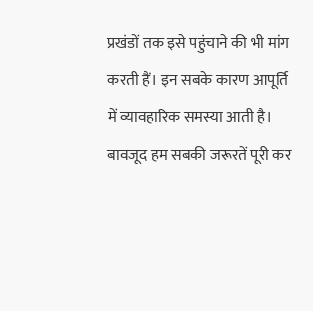प्रखंडों तक इसे पहुंचाने की भी मांग करती हैं। इन सबके कारण आपूर्ति में व्यावहारिक समस्या आती है। बावजूद हम सबकी जरूरतें पूरी कर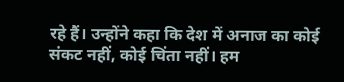रहे हैं। उन्होंने कहा कि देश में अनाज का कोई संकट नहीं, कोई चिंता नहीं। हम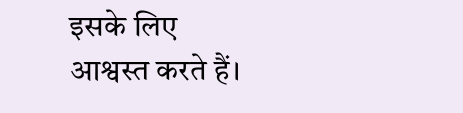इसके लिए आश्वस्त करते हैं।